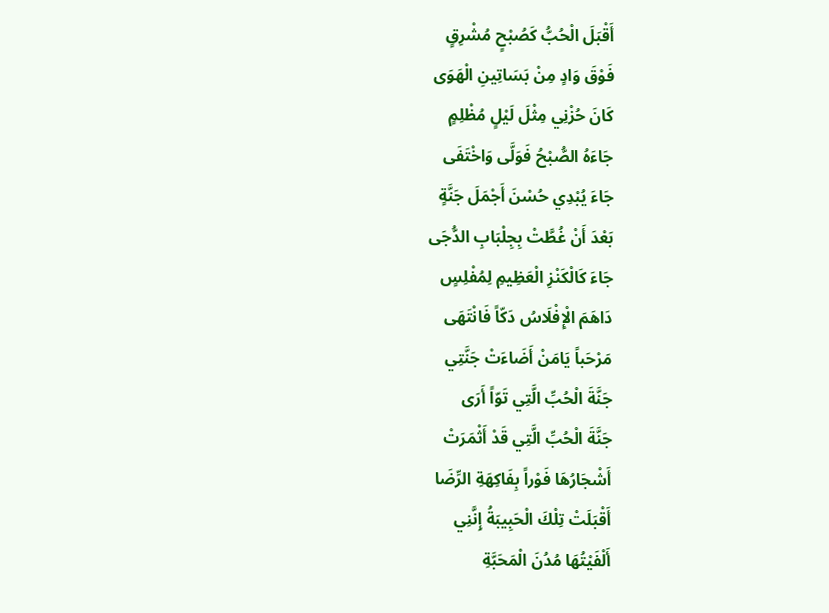أَقْبَلَ الْحُبُّ كَصُبْحٍ مُشْرِقٍ
فَوْقَ وَادٍ مِنْ بَسَاتِينِ الْهَوَى
كَانَ حُزْنِي مِثْلَ لَيْلٍ مُظْلِمٍ
جَاءَهُ الصُّبْحُ فَوَلَّى وَاخْتَفَى
جَاءَ يُبْدِي حُسْنَ أَجْمَلَ جَنَّةٍ
بَعْدَ أَنْ غُطَّتْ بِجِلْبَابِ الدُّجَى
جَاءَ كَالْكَنْزِ الْعَظِيمِ لِمُفْلِسٍ
دَاهَمَ الْإِفْلَاسُ دَكّاً فَانْتَهَى
مَرْحَباً يَامَنْ أَضَاءَتْ جَنَّتِي
جَنَّةَ الْحُبِّ الَّتِي تَوّاً أَرَى
جَنَّةَ الْحُبِّ الَّتِي قَدْ أَثْمَرَتْ
أَشْجَارُهَا فَوْراً بِفَاكِهَةِ الرِّضَا
أَقْبَلَتْ تِلْكَ الْحَبِيبَةُ إِنَّنِي
أَلْفَيْتُهَا مُدُنَ الْمَحَبَّةِ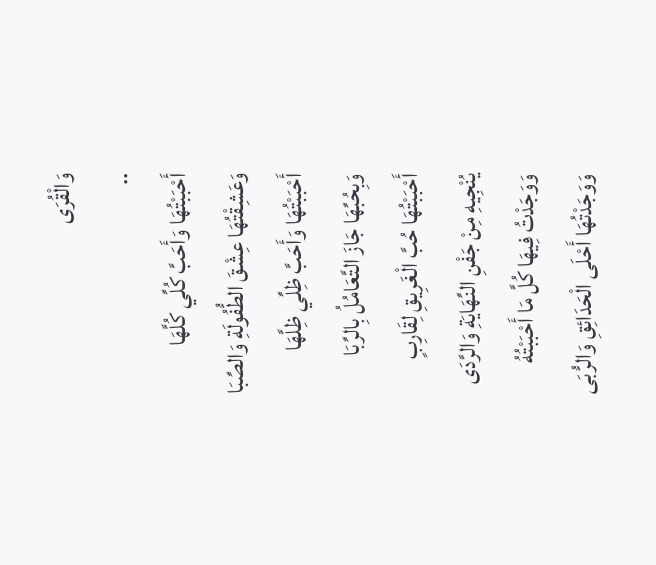وَالْقُرَى
..
أَحْبَبْتُهَا وَأَحَبَّ كُلِّي كُلَّهَا
وَعَشِقْتُهَا عِشْقَ الطُّفُولَةِ وَالصِّبَا
أَحْبَبْتُهَا وَأَحَبَّ ظِلِّي ظِلَّهَا
وَبِحُبِّهَا جَازَ التَّعَامُلُ بِالرِّبَا
أَحْبَبْتُهَا حُبَّ الْغَرِيقِ لِقَارِبٍ
يُنْجِيهِ مِنْ جَفْنِ النِّهَايَةِ وَالرَّدَى
وَوَجَدْتُ فِيهَا كُلَّ مَا أَحْبَبْتُهُ
وَوَجَدْتُهَا أَحْلَى الْحَدَائِقِ وَالرُّبَى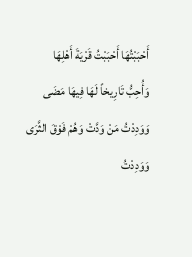أَحْبَبْتُهَا أَحْبَبْتُ قَرْيَةَ أَهْلِهَا
وَأُحِبُّ تَارِيخاً لَهَا فِيهَا مَضَى
وَوَدِدْتُ مَنْ وَدَّتْ وَهُمْ فَوْقَ الثَّرَى
وَوَدِدْتُ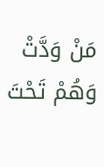مَنْ وَدَّتْ وَهُمْ تَحْتَ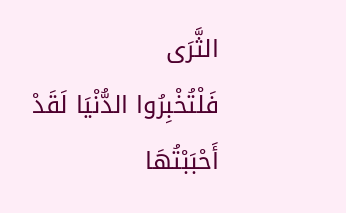الثَّرَى
فَلْتُخْبِرُوا الدُّنْيَا لَقَدْ أَحْبَبْتُهَا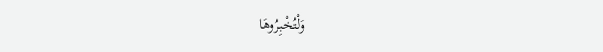وَلْتُخْبِرُوهَا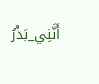أَنَّنِي_بَذْرُ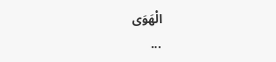الْهَوَى
...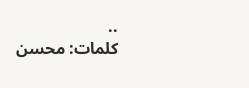..
كلمات: محسن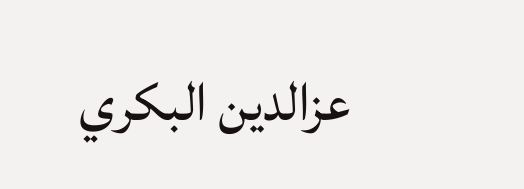عزالدين البكري